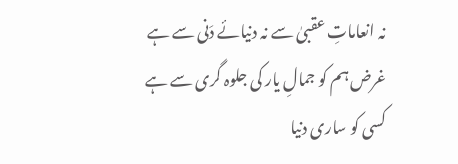نہ انعاماتِ عقبیٰ سے نہ دنیائے دَنی سے ہے
غرض ہم کو جمالِ یار کی جلوہ گری سے ہے
کسی کو ساری دنیا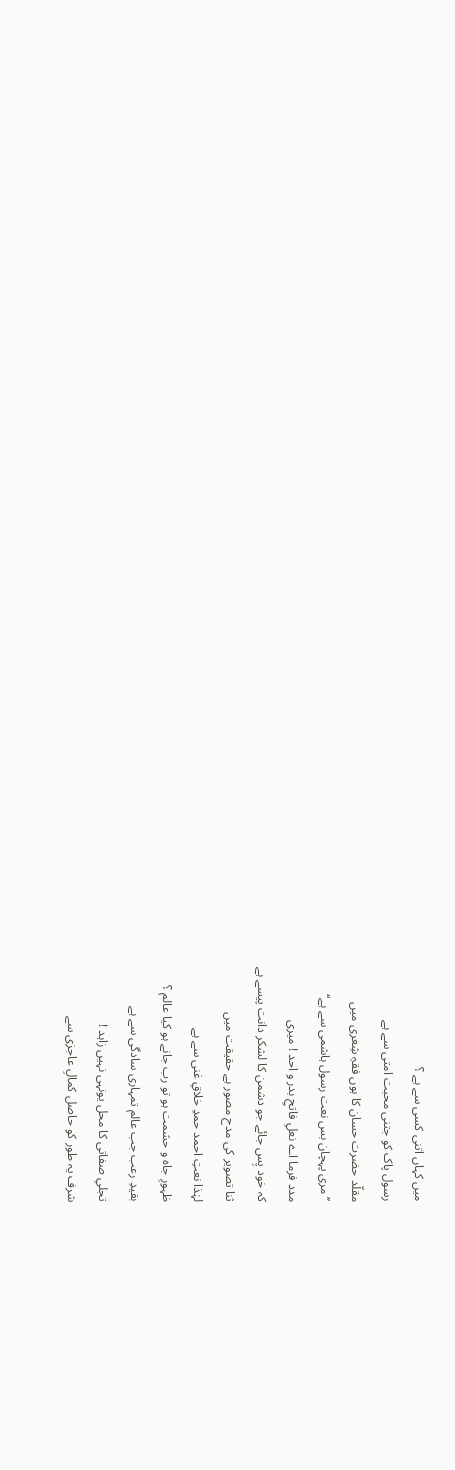میں کہاں اتنی کسی سے ہے ؟
رسول پاک کو جتنی محبت امتی سے ہے
مقلّد حضرت حسان کا ہوں فقہِ شِعری میں
’’مری پہچان بس نعت رسول ہاشمی سے ہے‘‘
مدد فرما اے نعلِ فاتحِ بدر و احد ! میری
کہ خود پِس جائے جو دشمن کا لشکر دانت پیسے ہے
ثنا تصویر کی مدح مصور ہے حقیقت میں
لہٰذا نعتِ احمد حمدِ خلاقِ غنی سے ہے
ظہورِ جاہ و حشمت ہو تو رب جانے ہو کیا عالم ؟
بقیدِ رعب جب عالم تمہاری سادگی سے ہے
تجلیِ صفاتی کا محل یونہی نہیں زاہد !
شرف یہ طور کو حاصل کمالِ عاجزی سے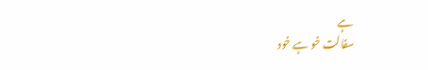ہے
سفالت خو ہے خود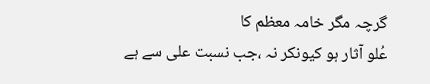گرچہ مگر خامہ معظم کا
عُلو آثار ہو کیونکر نہ ،جب نسبت علی سے ہے